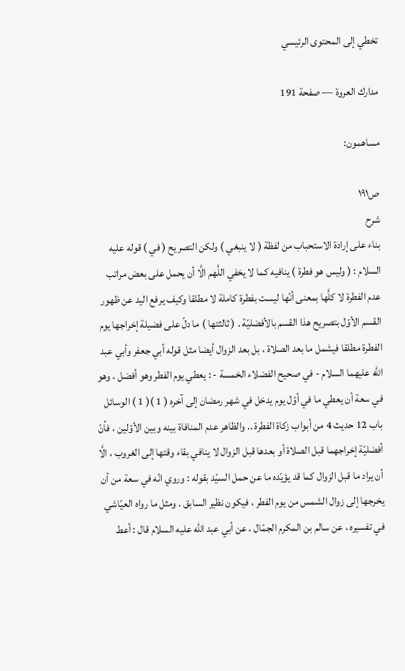تخطي إلى المحتوى الرئيسي

مدارك العروة — صفحة 191

مساهمون:

ص١٩١
شرح
بناء على إرادة الاستحباب من لفظة ( لا ينبغي ) ولكن التصريح ( في ) قوله عليه السلام : ( وليس هو فطرة ) ينافيه كما لا يخفي اللَّهم الَّا أن يحمل على بعض مراتب عدم الفطرة لا كلَّها بمعنى أنّها ليست بفطرة كاملة لا مطلقا وكيف يرفع اليد عن ظهور القسم الأوّل بتصريح هذا القسم بالأفضليّة . ( ثالثتها ) ما دلّ على فضيلة إخراجها يوم الفطرة مطلقا فيشمل ما بعد الصلاة ، بل بعد الزوال أيضا مثل قوله أبي جعفر وأبي عبد الله عليهما السلام - في صحيح الفضلاء الخمسة - : يعطي يوم الفطر وهو أفضل ، وهو في سعة أن يعطي ما في أوّل يوم يدخل في شهر رمضان إلى آخره ( 1 )( 1 ) الوسائل باب 12 حديث 4 من أبواب زكاة الفطرة .. والظاهر عدم المنافاة بينه وبين الأوّلين ، فأنّ أفضليّة إخراجهما قبل الصلاة أو بعدها قبل الزوال لا ينافي بقاء وقتها إلى الغروب ، الَّا أن يراد ما قبل الزوال كما قد يؤيّده ما عن حمل السيّد بقوله : وروي انّه في سعة من أن يخرجها إلى زوال الشمس من يوم الفطر ، فيكون نظير السابق . ومثل ما رواه العيّاشي في تفسيره ، عن سالم بن المكرم الجمّال ، عن أبي عبد الله عليه السلام قال : أعط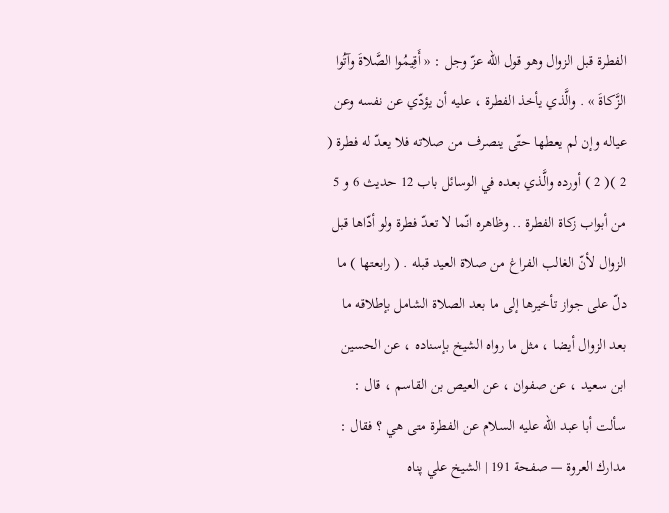الفطرة قبل الزوال وهو قول الله عزّ وجل : « أَقِيمُوا الصَّلاةَ وآتُوا الزَّكاةَ » . والَّذي يأخذ الفطرة ، عليه أن يؤدّي عن نفسه وعن عياله وإن لم يعطها حتّى ينصرف من صلاته فلا يعدّ له فطرة ( 2 )( 2 ) أورده والَّذي بعده في الوسائل باب 12 حديث 6 و 5 من أبواب زكاة الفطرة .. وظاهره انّما لا تعدّ فطرة ولو أدّاها قبل الزوال لأنّ الغالب الفراغ من صلاة العيد قبله . ( رابعتها ) ما دلّ على جواز تأخيرها إلى ما بعد الصلاة الشامل بإطلاقه ما بعد الزوال أيضا ، مثل ما رواه الشيخ بإسناده ، عن الحسين ابن سعيد ، عن صفوان ، عن العيص بن القاسم ، قال : سألت أبا عبد الله عليه السلام عن الفطرة متى هي ؟ فقال :
مدارك العروة — صفحة 191 | الشيخ علي پناه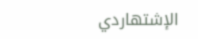الإشتهاردي